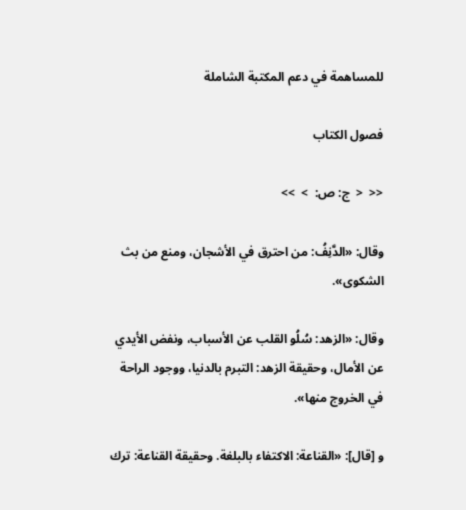للمساهمة في دعم المكتبة الشاملة

فصول الكتاب

<<  <  ج: ص:  >  >>

وقال: «الدَّنِفُ: من احترق في الأشجان، ومنع من بث الشكوى».

وقال: «الزهد: سُلُو القلب عن الأسباب، ونفض الأيدي عن الأمال، وحقيقة الزهد: التبرم بالدنيا، ووجود الراحة في الخروج منها».

و [قال]: «القناعة: الاكتفاء بالبلغة. وحقيقة القناعة: ترك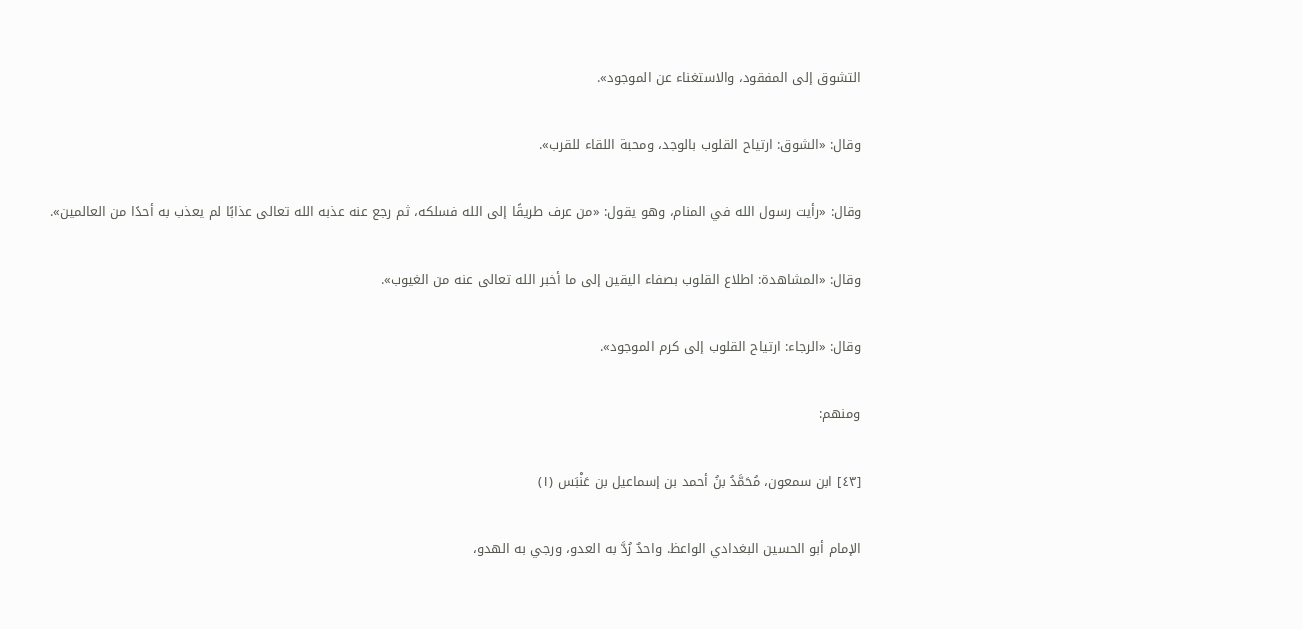التشوق إلى المفقود، والاستغناء عن الموجود».

وقال: «الشوق: ارتياح القلوب بالوجد، ومحبة اللقاء للقرب».

وقال: «رأيت رسول الله في المنام، وهو يقول: «من عرف طريقًا إلى الله فسلكه، ثم رجع عنه عذبه الله تعالى عذابًا لم يعذب به أحدًا من العالمين».

وقال: «المشاهدة: اطلاع القلوب بصفاء اليقين إلى ما أخبر الله تعالى عنه من الغيوب».

وقال: «الرجاء: ارتياح القلوب إلى كرم الموجود».

ومنهم:

[٤٣] ابن سمعون، مُحَمَّدُ بنُ أحمد بن إسماعيل بن عَنْبَس (١)

الإمام أبو الحسين البغدادي الواعظ. واحدٌ رُدَّ به العدو، ورجي به الهدو،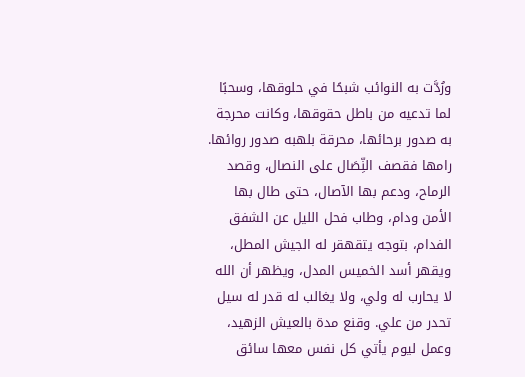ورُدَّت به النوائب شبحًا في حلوقها، وسحبًا لما تدعيه من باطل حقوقها، وكانت محرجة به صدور برحائها، محرقة بلهبه صدور روائها. رامها فقصف النِّصَال على النصال، وقصد الرماح، ودعم بها الآصال، حتى طال بها الأمن ودام، وطاب فحل الليل عن الشفق الفدام، بتوجه يتقهقر له الجيش المطل، ويقهر أسد الخميس المدل، ويظهر أن الله لا يحارب له ولي، ولا يغالب له قدر له سيل تحدر من علي. وقنع مدة بالعيش الزهيد، وعمل ليوم يأتي كل نفس معها سائق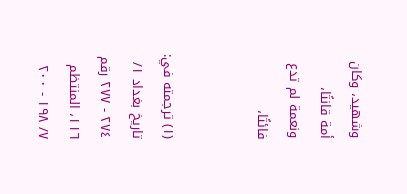وشهيد، وكان أمة قانتًا، ونعمة لم تدع فائتًا،


(١) ترجمته في: تاريخ بغداد ١/ ٢٧٤ - ٢٧٧ رقم ١١٦، المنتظم ٧/ ١٩٨ - ٢٠٠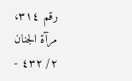رقم ٣١٤، مرآة الجنان ٢/ ٤٣٢ -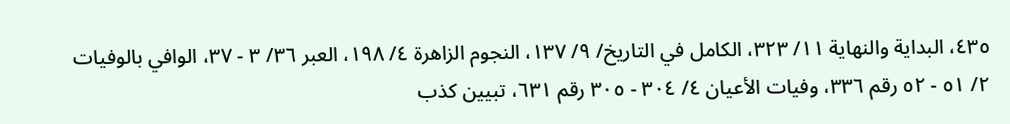٤٣٥، البداية والنهاية ١١/ ٣٢٣، الكامل في التاريخ/ ٩/ ١٣٧، النجوم الزاهرة ٤/ ١٩٨، العبر ٣٦/ ٣ - ٣٧، الوافي بالوفيات ٢/ ٥١ - ٥٢ رقم ٣٣٦، وفيات الأعيان ٤/ ٣٠٤ - ٣٠٥ رقم ٦٣١، تبيين كذب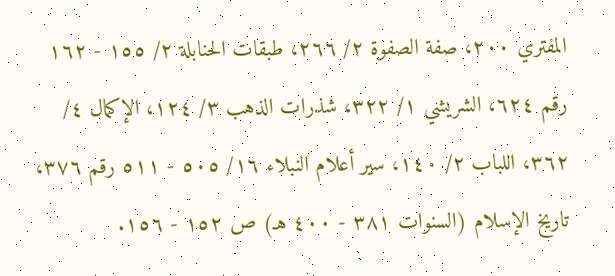المفتري ٢٠٠، صفة الصفوة ٢/ ٢٦٦، طبقات الحنابلة ٢/ ١٥٥ - ١٦٢ رقم ٦٢٤، الشريشي ١/ ٣٢٢، شذرات الذهب ٣/ ١٢٤، الإكمال ٤/ ٣٦٢، اللباب ٢/ ١٤٠، سير أعلام النبلاء ١٦/ ٥٠٥ - ٥١١ رقم ٣٧٦، تاريخ الإسلام (السنوات ٣٨١ - ٤٠٠ هـ) ص ١٥٢ - ١٥٦.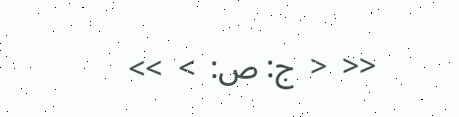<<  <  ج: ص:  >  >>